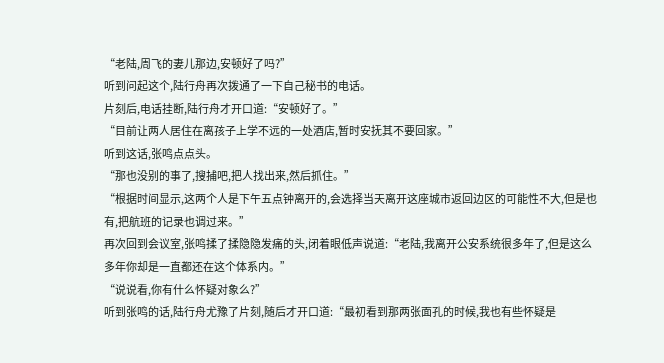“老陆,周飞的妻儿那边,安顿好了吗?”
听到问起这个,陆行舟再次拨通了一下自己秘书的电话。
片刻后,电话挂断,陆行舟才开口道:“安顿好了。”
“目前让两人居住在离孩子上学不远的一处酒店,暂时安抚其不要回家。”
听到这话,张鸣点点头。
“那也没别的事了,搜捕吧,把人找出来,然后抓住。”
“根据时间显示,这两个人是下午五点钟离开的,会选择当天离开这座城市返回边区的可能性不大,但是也有,把航班的记录也调过来。”
再次回到会议室,张鸣揉了揉隐隐发痛的头,闭着眼低声说道:“老陆,我离开公安系统很多年了,但是这么多年你却是一直都还在这个体系内。”
“说说看,你有什么怀疑对象么?”
听到张鸣的话,陆行舟尤豫了片刻,随后才开口道:“最初看到那两张面孔的时候,我也有些怀疑是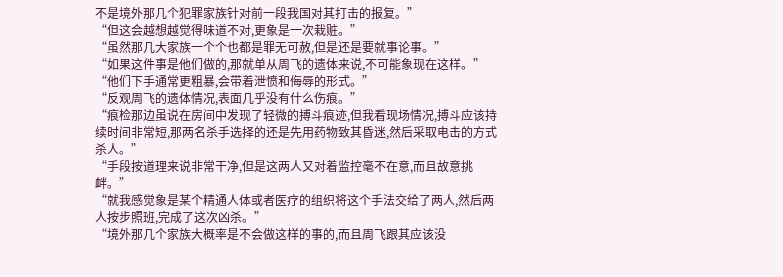不是境外那几个犯罪家族针对前一段我国对其打击的报复。”
“但这会越想越觉得味道不对,更象是一次栽赃。”
“虽然那几大家族一个个也都是罪无可赦,但是还是要就事论事。”
“如果这件事是他们做的,那就单从周飞的遗体来说,不可能象现在这样。”
“他们下手通常更粗暴,会带着泄愤和侮辱的形式。”
“反观周飞的遗体情况,表面几乎没有什么伤痕。”
“痕检那边虽说在房间中发现了轻微的搏斗痕迹,但我看现场情况,搏斗应该持续时间非常短,那两名杀手选择的还是先用药物致其昏迷,然后采取电击的方式杀人。”
“手段按道理来说非常干净,但是这两人又对着监控毫不在意,而且故意挑衅。”
“就我感觉象是某个精通人体或者医疗的组织将这个手法交给了两人,然后两人按步照班,完成了这次凶杀。”
“境外那几个家族大概率是不会做这样的事的,而且周飞跟其应该没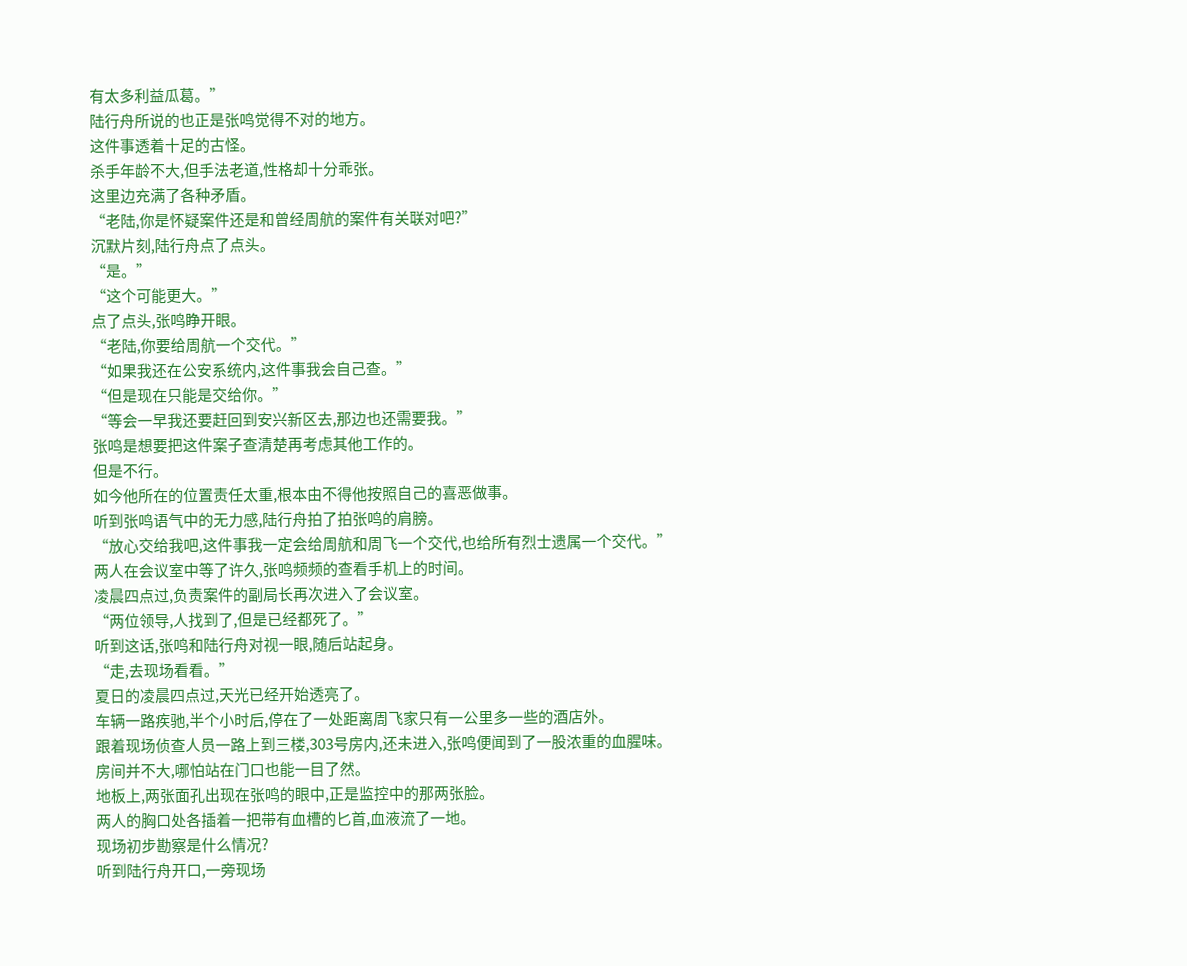有太多利益瓜葛。”
陆行舟所说的也正是张鸣觉得不对的地方。
这件事透着十足的古怪。
杀手年龄不大,但手法老道,性格却十分乖张。
这里边充满了各种矛盾。
“老陆,你是怀疑案件还是和曾经周航的案件有关联对吧?”
沉默片刻,陆行舟点了点头。
“是。”
“这个可能更大。”
点了点头,张鸣睁开眼。
“老陆,你要给周航一个交代。”
“如果我还在公安系统内,这件事我会自己查。”
“但是现在只能是交给你。”
“等会一早我还要赶回到安兴新区去,那边也还需要我。”
张鸣是想要把这件案子查清楚再考虑其他工作的。
但是不行。
如今他所在的位置责任太重,根本由不得他按照自己的喜恶做事。
听到张鸣语气中的无力感,陆行舟拍了拍张鸣的肩膀。
“放心交给我吧,这件事我一定会给周航和周飞一个交代,也给所有烈士遗属一个交代。”
两人在会议室中等了许久,张鸣频频的查看手机上的时间。
凌晨四点过,负责案件的副局长再次进入了会议室。
“两位领导,人找到了,但是已经都死了。”
听到这话,张鸣和陆行舟对视一眼,随后站起身。
“走,去现场看看。”
夏日的凌晨四点过,天光已经开始透亮了。
车辆一路疾驰,半个小时后,停在了一处距离周飞家只有一公里多一些的酒店外。
跟着现场侦查人员一路上到三楼,303号房内,还未进入,张鸣便闻到了一股浓重的血腥味。
房间并不大,哪怕站在门口也能一目了然。
地板上,两张面孔出现在张鸣的眼中,正是监控中的那两张脸。
两人的胸口处各插着一把带有血槽的匕首,血液流了一地。
现场初步勘察是什么情况?
听到陆行舟开口,一旁现场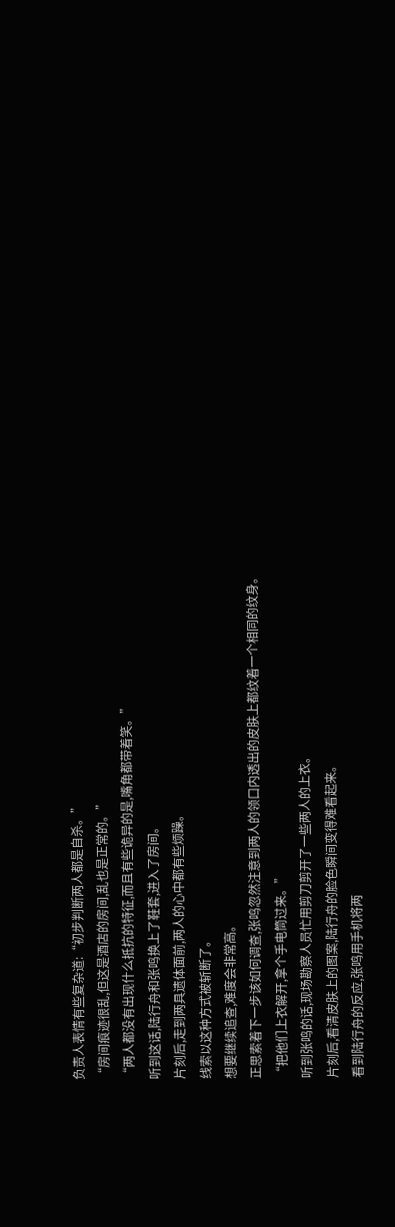负责人表情有些复杂道:“初步判断两人都是自杀。”
“房间痕迹很乱,但这是酒店的房间,乱也是正常的。”
“两人都没有出现什么抵抗的特征,而且有些诡异的是,嘴角都带着笑。”
听到这话,陆行舟和张鸣换上了鞋套,进入了房间。
片刻后,走到两具遗体面前,两人的心中都有些烦躁。
线索以这种方式被斩断了。
想要继续追查,难度会非常高。
正思索着下一步该如何调查,张鸣忽然注意到两人的领口内透出的皮肤上都纹着一个相同的纹身。
“把他们上衣解开,拿个手电筒过来。”
听到张鸣的话,现场勘察人员忙用剪刀剪开了一些两人的上衣。
片刻后,看清皮肤上的图案,陆行舟的脸色瞬间变得难看起来。
看到陆行舟的反应,张鸣用手机将两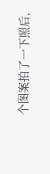个图案拍了一下照后,